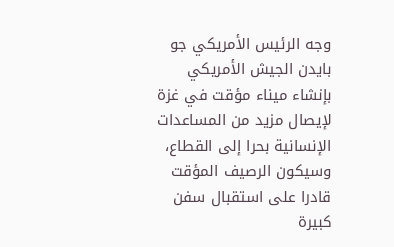وجه الرئيس الأمريكي جو بايدن الجيش الأمريكي بإنشاء ميناء مؤقت في غزة لإيصال مزيد من المساعدات الإنسانية بحرا إلى القطاع، وسيكون الرصيف المؤقت قادرا على استقبال سفن كبيرة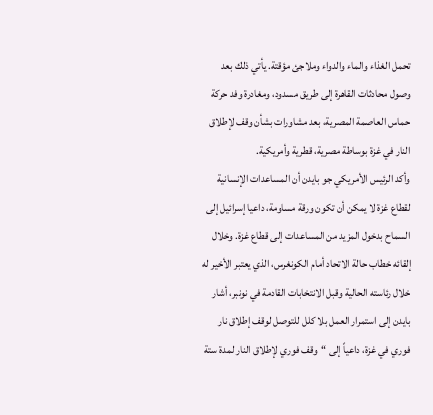تحمل الغذاء والماء والدواء وملاجئ مؤقتة. يأتي ذلك بعد وصول محادثات القاهرة إلى طريق مسدود، ومغادرة وفد حركة حماس العاصمة المصرية، بعد مشاورات بشأن وقف لإطلاق النار في غزة بوساطة مصرية، قطرية وأمريكية.
وأكد الرئيس الأمريكي جو بايدن أن المساعدات الإنسانية لقطاع غزة لا يمكن أن تكون ورقة مساومة، داعيا إسرائيل إلى السماح بدخول المزيد من المساعدات إلى قطاع غزة. وخلال إلقائه خطاب حالة الاتحاد أمام الكونغرس، الذي يعتبر الأخير له خلال رئاسته الحالية وقبل الانتخابات القادمة في نونبر، أشار بايدن إلى استمرار العمل بلا كلل للتوصل لوقف إطلاق نار فوري في غزة، داعياً إلى “وقف فوري لإطلاق النار لمدة ستة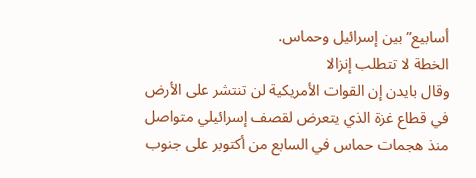أسابيع” بين إسرائيل وحماس.
الخطة لا تتطلب إنزالا
وقال بايدن إن القوات الأمريكية لن تنتشر على الأرض في قطاع غزة الذي يتعرض لقصف إسرائيلي متواصل منذ هجمات حماس في السابع من أكتوبر على جنوب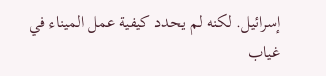إسرائيل. لكنه لم يحدد كيفية عمل الميناء في غياب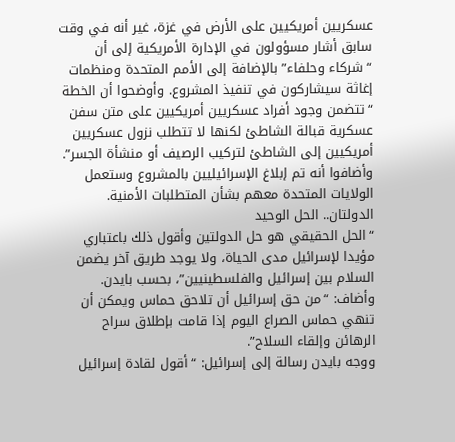عسكريين أمريكيين على الأرض في غزة، غير أنه في وقت سابق أشار مسؤولون في الإدارة الأمريكية إلى أن “شركاء وحلفاء” بالإضافة إلى الأمم المتحدة ومنظمات إغاثة سيشاركون في تنفيذ المشروع. وأوضحوا أن الخطة “تتضمن وجود أفراد عسكريين أمريكيين على متن سفن عسكرية قبالة الشاطئ لكنها لا تتطلب نزول عسكريين أمريكيين إلى الشاطئ لتركيب الرصيف أو منشأة الجسر”. وأضافوا أنه تم إبلاغ الإسرائيليين بالمشروع وستعمل الولايات المتحدة معهم بشأن المتطلبات الأمنية.
الدولتان.. الحل الوحيد
“الحل الحقيقي هو حل الدولتين وأقول ذلك باعتباري مؤيدا لإسرائيل مدى الحياة، ولا يوجد طريق آخر يضمن السلام بين إسرائيل والفلسطينيين”، بحسب بايدن. وأضاف: “من حق إسرائيل أن تلاحق حماس ويمكن أن تنهي حماس الصراع اليوم إذا قامت بإطلاق سراح الرهائن وإلقاء السلاح”.
ووجه بايدن رسالة إلى إسرائيل: “أقول لقادة إسرائيل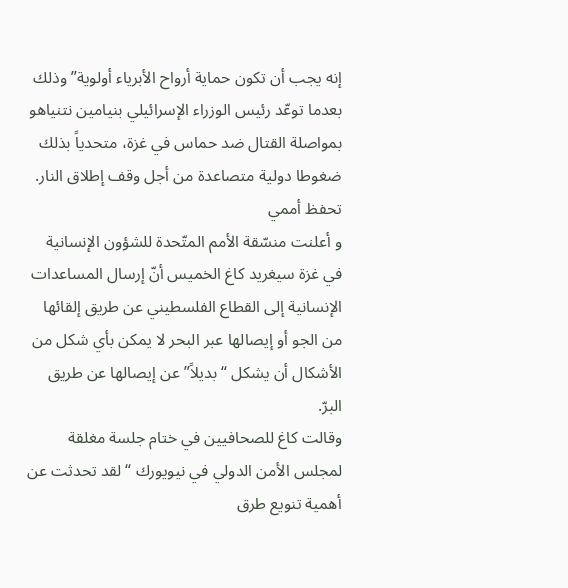إنه يجب أن تكون حماية أرواح الأبرياء أولوية” وذلك بعدما توعّد رئيس الوزراء الإسرائيلي بنيامين نتنياهو بمواصلة القتال ضد حماس في غزة، متحدياً بذلك ضغوطا دولية متصاعدة من أجل وقف إطلاق النار.
تحفظ أممي
و أعلنت منسّقة الأمم المتّحدة للشؤون الإنسانية في غزة سيغريد كاغ الخميس أنّ إرسال المساعدات الإنسانية إلى القطاع الفلسطيني عن طريق إلقائها من الجو أو إيصالها عبر البحر لا يمكن بأي شكل من الأشكال أن يشكل “بديلاً” عن إيصالها عن طريق البرّ.
وقالت كاغ للصحافيين في ختام جلسة مغلقة لمجلس الأمن الدولي في نيويورك “لقد تحدثت عن أهمية تنويع طرق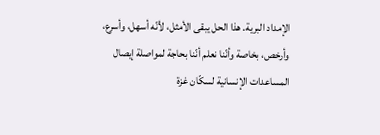الإمداد البرية. هذا الحل يبقى الأمثل، لأنّه أسهل، وأسرع، وأرخص، بخاصة وأنّنا نعلم أنّنا بحاجة لمواصلة إيصال المساعدات الإنسانية لسكّان غزة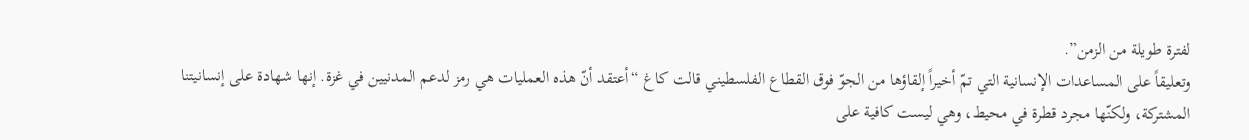لفترة طويلة من الزمن”.
وتعليقاً على المساعدات الإنسانية التي تمّ أخيراً إلقاؤها من الجوّ فوق القطاع الفلسطيني قالت كاغ “أعتقد أنّ هذه العمليات هي رمز لدعم المدنيين في غزة. إنها شهادة على إنسانيتنا المشتركة، ولكنّها مجرد قطرة في محيط، وهي ليست كافية على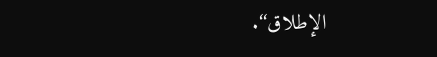الإطلاق‘‘.